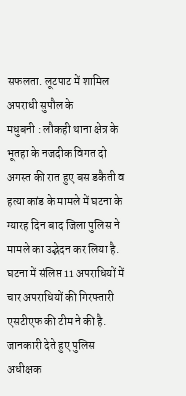सफलता. लूटपाट में शामिल अपराधी सुपौल के
मधुबनी : लौकही थाना क्षेत्र के भूतहा के नजदीक विगत दो अगस्त की रात हुए बस डकैती व हत्या कांड के मामले में घटना के ग्यारह दिन बाद जिला पुलिस ने मामले का उद्भेदन कर लिया है. घटना में संलिप्त 11 अपराधियों में चार अपराधियों की गिरफ्तारी एसटीएफ की टीम ने की है. जानकारी देते हुए पुलिस अधीक्षक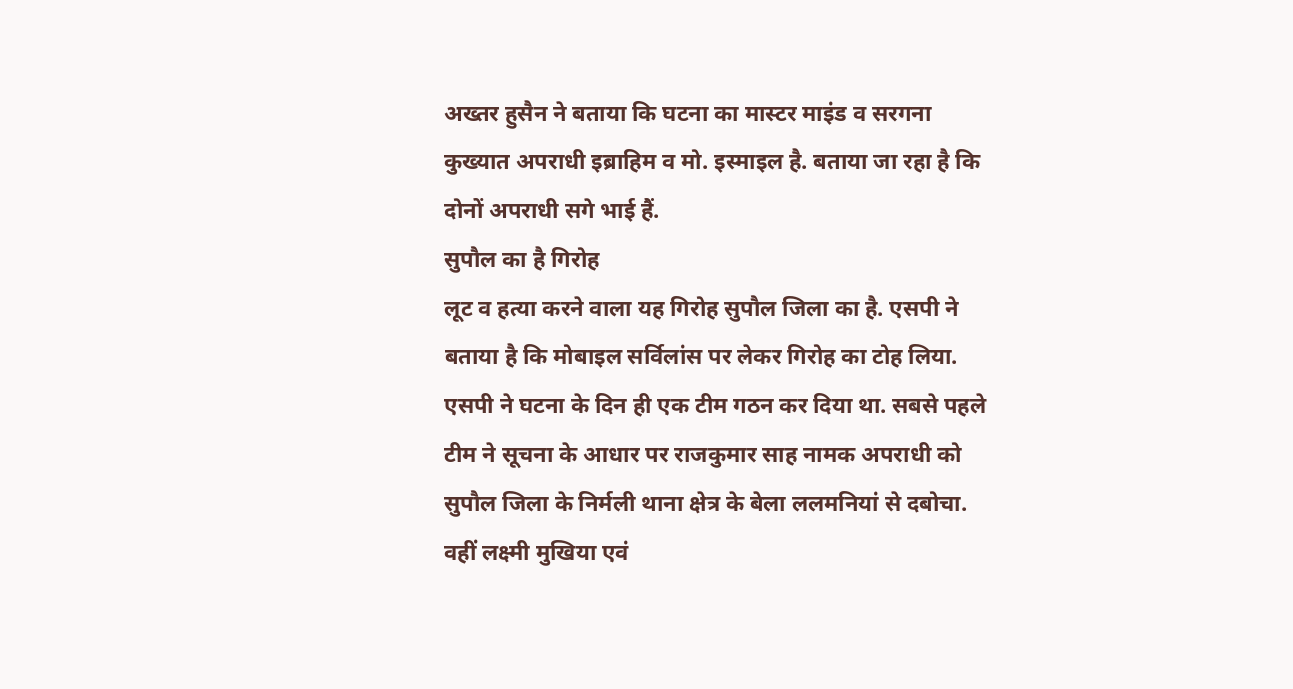अख्तर हुसैन ने बताया कि घटना का मास्टर माइंड व सरगना कुख्यात अपराधी इब्राहिम व मो. इस्माइल है. बताया जा रहा है कि दोनों अपराधी सगे भाई हैं.
सुपौल का है गिरोह
लूट व हत्या करने वाला यह गिरोह सुपौल जिला का है. एसपी ने बताया है कि मोबाइल सर्विलांस पर लेकर गिरोह का टोह लिया. एसपी ने घटना के दिन ही एक टीम गठन कर दिया था. सबसे पहले टीम ने सूचना के आधार पर राजकुमार साह नामक अपराधी को सुपौल जिला के निर्मली थाना क्षेत्र के बेला ललमनियां से दबोचा. वहीं लक्ष्मी मुखिया एवं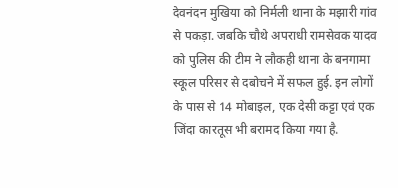देवनंदन मुखिया को निर्मली थाना के मझारी गांव से पकड़ा. जबकि चौथे अपराधी रामसेवक यादव को पुलिस की टीम ने लौकही थाना के बनगामा स्कूल परिसर से दबोचने में सफल हुई. इन लोगों के पास से 14 मोबाइल, एक देसी कट्टा एवं एक जिंदा कारतूस भी बरामद किया गया है.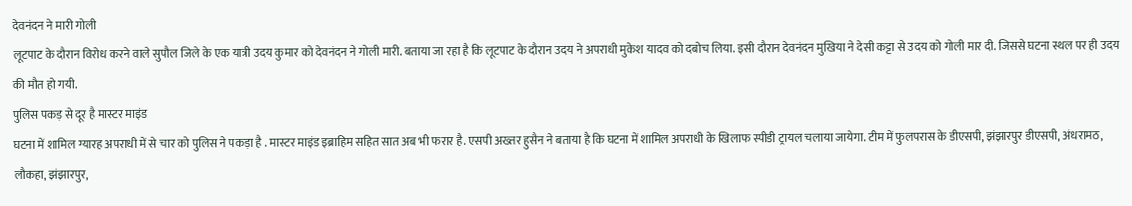देवनंदन ने मारी गोली
लूटपाट के दौरान विरोध करने वाले सुपौल जिले के एक यात्री उदय कुमार को देवनंदन ने गोली मारी. बताया जा रहा है कि लूटपाट के दौरान उदय ने अपराधी मुकेश यादव को दबोच लिया. इसी दौरान देवनंदन मुखिया ने देसी कट्टा से उदय को गोली मार दी. जिससे घटना स्थल पर ही उदय की मौत हो गयी.
पुलिस पकड़ से दूर है मास्टर माइंड
घटना में शामिल ग्यारह अपराधी में से चार को पुलिस ने पकड़ा है . मास्टर माइंड इब्राहिम सहित सात अब भी फरार है. एसपी अख्तर हुसैन ने बताया है कि घटना में शामिल अपराधी के खिलाफ स्पीडी ट्रायल चलाया जायेगा. टीम में फुलपरास के डीएसपी, झंझारपुर डीएसपी, अंधरामठ, लौकहा, झंझारपुर,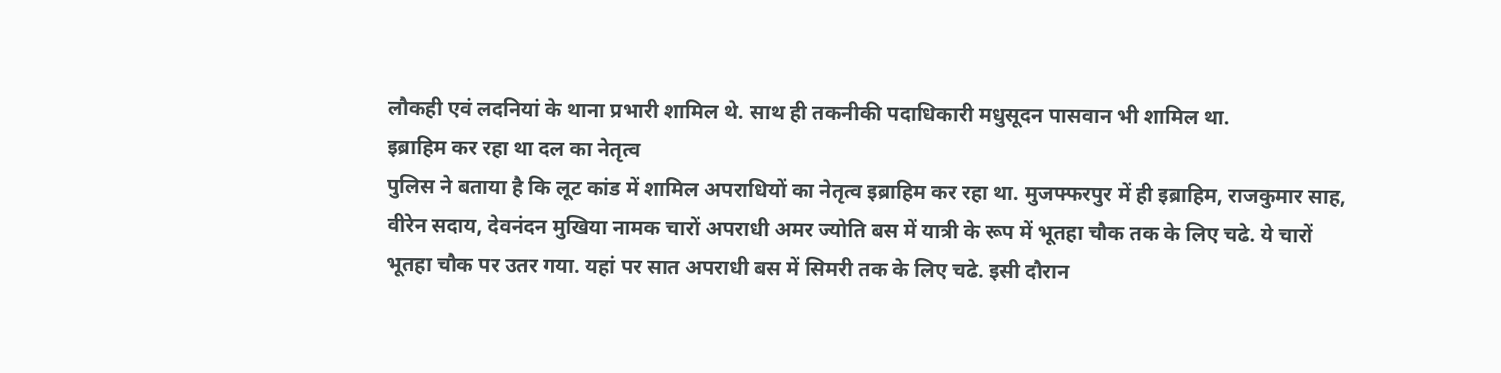लौकही एवं लदनियां के थाना प्रभारी शामिल थे. साथ ही तकनीकी पदाधिकारी मधुसूदन पासवान भी शामिल था.
इब्राहिम कर रहा था दल का नेतृत्व
पुलिस ने बताया है कि लूट कांड में शामिल अपराधियों का नेतृत्व इब्राहिम कर रहा था. मुजफ्फरपुर में ही इब्राहिम, राजकुमार साह, वीरेन सदाय, देवनंदन मुखिया नामक चारों अपराधी अमर ज्योति बस में यात्री के रूप में भूतहा चौक तक के लिए चढे. ये चारों भूतहा चौक पर उतर गया. यहां पर सात अपराधी बस में सिमरी तक के लिए चढे. इसी दौरान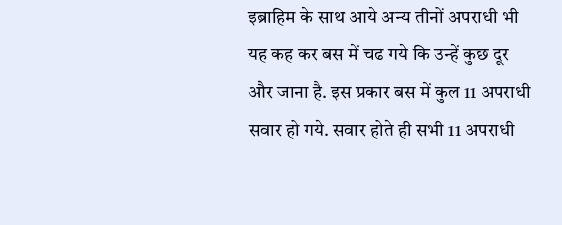इब्राहिम के साथ आये अन्य तीनों अपराधी भी यह कह कर बस में चढ गये कि उन्हें कुछ दूर और जाना है. इस प्रकार बस में कुल 11 अपराधी सवार हो गये. सवार होते ही सभी 11 अपराधी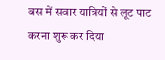बस में सवार यात्रियों से लूट पाट करना शुरू कर दिया